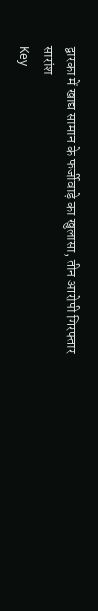द्वारका में खाद्य सामान के फर्जीवाड़े का खुलासा, तीन आरोपी गिरफ्तार
सारांश
Key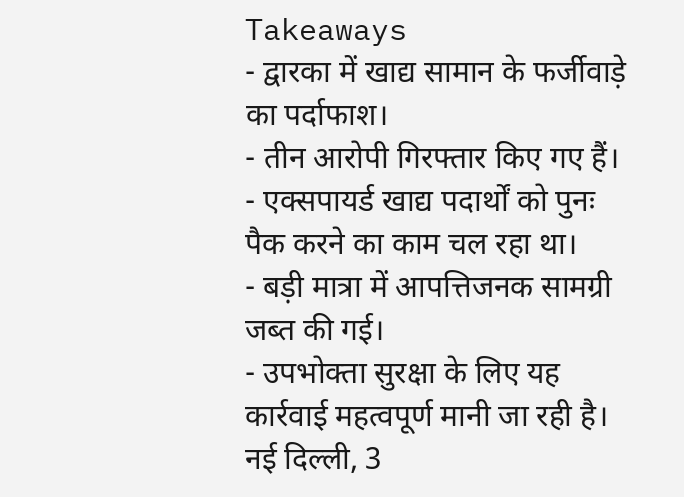Takeaways
- द्वारका में खाद्य सामान के फर्जीवाड़े का पर्दाफाश।
- तीन आरोपी गिरफ्तार किए गए हैं।
- एक्सपायर्ड खाद्य पदार्थों को पुनः पैक करने का काम चल रहा था।
- बड़ी मात्रा में आपत्तिजनक सामग्री जब्त की गई।
- उपभोक्ता सुरक्षा के लिए यह कार्रवाई महत्वपूर्ण मानी जा रही है।
नई दिल्ली, 3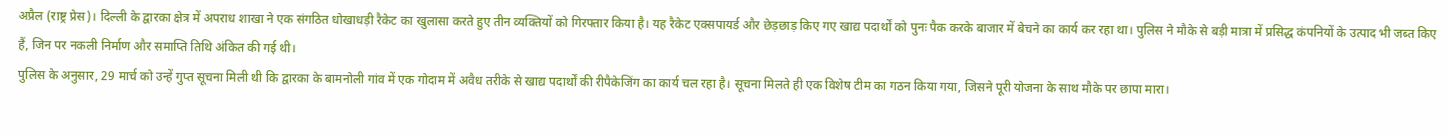अप्रैल (राष्ट्र प्रेस)। दिल्ली के द्वारका क्षेत्र में अपराध शाखा ने एक संगठित धोखाधड़ी रैकेट का खुलासा करते हुए तीन व्यक्तियों को गिरफ्तार किया है। यह रैकेट एक्सपायर्ड और छेड़छाड़ किए गए खाद्य पदार्थों को पुनः पैक करके बाजार में बेचने का कार्य कर रहा था। पुलिस ने मौके से बड़ी मात्रा में प्रसिद्ध कंपनियों के उत्पाद भी जब्त किए हैं, जिन पर नकली निर्माण और समाप्ति तिथि अंकित की गई थी।
पुलिस के अनुसार, 29 मार्च को उन्हें गुप्त सूचना मिली थी कि द्वारका के बामनोली गांव में एक गोदाम में अवैध तरीके से खाद्य पदार्थों की रीपैकेजिंग का कार्य चल रहा है। सूचना मिलते ही एक विशेष टीम का गठन किया गया, जिसने पूरी योजना के साथ मौके पर छापा मारा।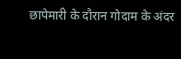छापेमारी के दौरान गोदाम के अंदर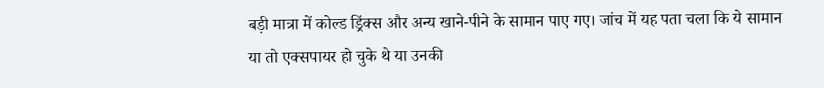बड़ी मात्रा में कोल्ड ड्रिंक्स और अन्य खाने-पीने के सामान पाए गए। जांच में यह पता चला कि ये सामान या तो एक्सपायर हो चुके थे या उनकी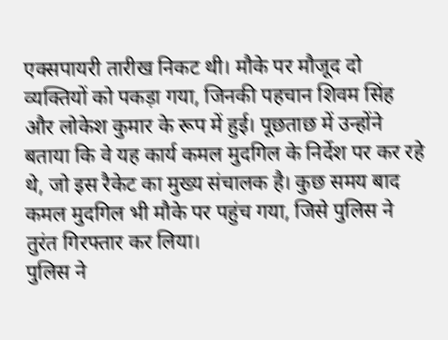एक्सपायरी तारीख निकट थी। मौके पर मौजूद दो व्यक्तियों को पकड़ा गया, जिनकी पहचान शिवम सिंह और लोकेश कुमार के रूप में हुई। पूछताछ में उन्होंने बताया कि वे यह कार्य कमल मुदगिल के निर्देश पर कर रहे थे, जो इस रैकेट का मुख्य संचालक है। कुछ समय बाद कमल मुदगिल भी मौके पर पहुंच गया, जिसे पुलिस ने तुरंत गिरफ्तार कर लिया।
पुलिस ने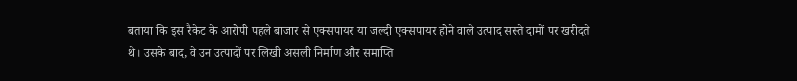बताया कि इस रैकेट के आरोपी पहले बाजार से एक्सपायर या जल्दी एक्सपायर होने वाले उत्पाद सस्ते दामों पर खरीदते थे। उसके बाद, वे उन उत्पादों पर लिखी असली निर्माण और समाप्ति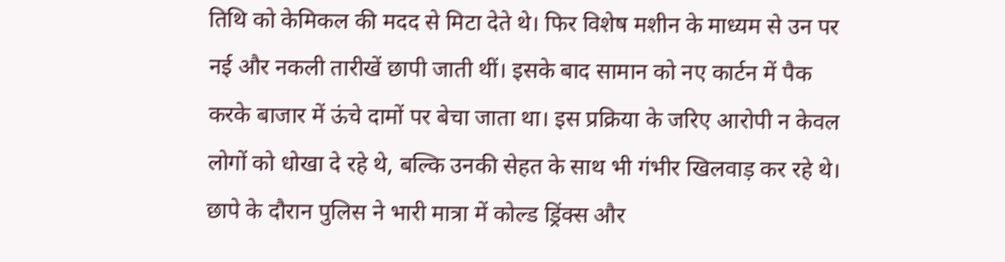तिथि को केमिकल की मदद से मिटा देते थे। फिर विशेष मशीन के माध्यम से उन पर नई और नकली तारीखें छापी जाती थीं। इसके बाद सामान को नए कार्टन में पैक करके बाजार में ऊंचे दामों पर बेचा जाता था। इस प्रक्रिया के जरिए आरोपी न केवल लोगों को धोखा दे रहे थे, बल्कि उनकी सेहत के साथ भी गंभीर खिलवाड़ कर रहे थे।
छापे के दौरान पुलिस ने भारी मात्रा में कोल्ड ड्रिंक्स और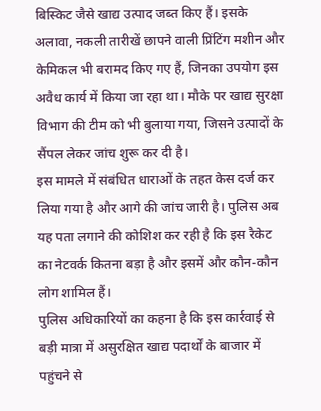बिस्किट जैसे खाद्य उत्पाद जब्त किए हैं। इसके अलावा, नकली तारीखें छापने वाली प्रिंटिंग मशीन और केमिकल भी बरामद किए गए हैं, जिनका उपयोग इस अवैध कार्य में किया जा रहा था। मौके पर खाद्य सुरक्षा विभाग की टीम को भी बुलाया गया, जिसने उत्पादों के सैंपल लेकर जांच शुरू कर दी है।
इस मामले में संबंधित धाराओं के तहत केस दर्ज कर लिया गया है और आगे की जांच जारी है। पुलिस अब यह पता लगाने की कोशिश कर रही है कि इस रैकेट का नेटवर्क कितना बड़ा है और इसमें और कौन-कौन लोग शामिल हैं।
पुलिस अधिकारियों का कहना है कि इस कार्रवाई से बड़ी मात्रा में असुरक्षित खाद्य पदार्थों के बाजार में पहुंचने से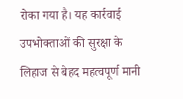रोका गया है। यह कार्रवाई उपभोक्ताओं की सुरक्षा के लिहाज से बेहद महत्वपूर्ण मानी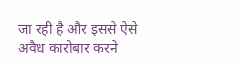जा रही है और इससे ऐसे अवैध कारोबार करने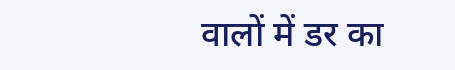वालों में डर का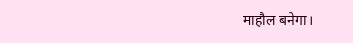माहौल बनेगा।